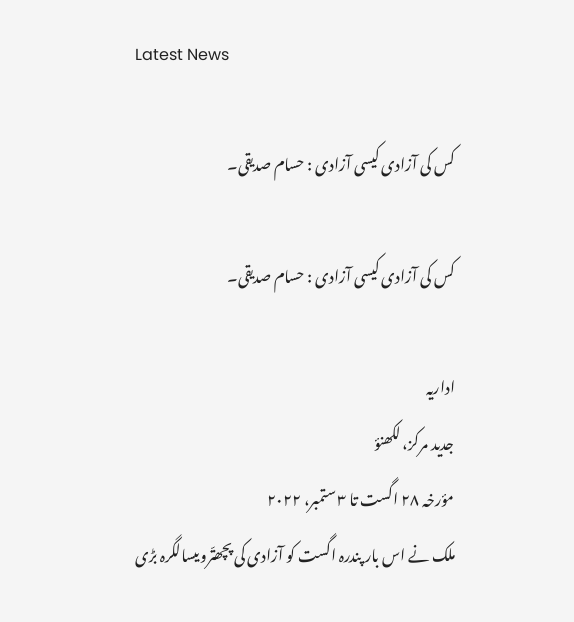Latest News

کس کی آزادی کیسی آزادی : حسام صدیقی۔

کس کی آزادی کیسی آزادی : حسام صدیقی۔

اداریہ
جدید مرکز، لکھنؤ
مؤرخہ ۲۸ اگست تا ۳ ستمبر، ۲۰۲۲
ملک نے اس بار پندرہ اگست کو آزادی کی پچھتّرویںسالگرہ بڑی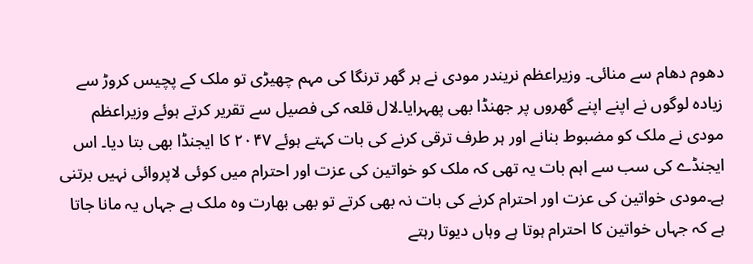دھوم دھام سے منائی۔ وزیراعظم نریندر مودی نے ہر گھر ترنگا کی مہم چھیڑی تو ملک کے پچیس کروڑ سے  زیادہ لوگوں نے اپنے اپنے گھروں پر جھنڈا بھی پھہرایا۔لال قلعہ کی فصیل سے تقریر کرتے ہوئے وزیراعظم مودی نے ملک کو مضبوط بنانے اور ہر طرف ترقی کرنے کی بات کہتے ہوئے ۲۰۴۷ کا ایجنڈا بھی بتا دیا۔ اس ایجنڈے کی سب سے اہم بات یہ تھی کہ ملک کو خواتین کی عزت اور احترام میں کوئی لاپروائی نہیں برتنی ہے۔مودی خواتین کی عزت اور احترام کرنے کی بات نہ بھی کرتے تو بھی بھارت وہ ملک ہے جہاں یہ مانا جاتا ہے کہ جہاں خواتین کا احترام ہوتا ہے وہاں دیوتا رہتے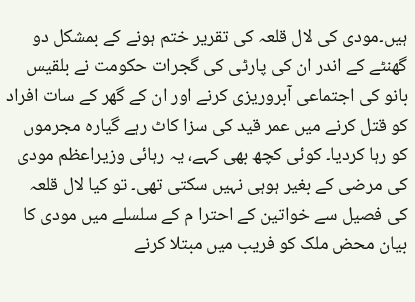ہیں۔مودی کی لال قلعہ کی تقریر ختم ہونے کے بمشکل دو گھنٹے کے اندر ان کی پارٹی کی گجرات حکومت نے بلقیس بانو کی اجتماعی آبروریزی کرنے اور ان کے گھر کے سات افراد کو قتل کرنے میں عمر قید کی سزا کاٹ رہے گیارہ مجرموں کو رہا کردیا۔ کوئی کچھ بھی کہے، یہ رہائی وزیراعظم مودی کی مرضی کے بغیر ہوہی نہیں سکتی تھی۔ تو کیا لال قلعہ کی فصیل سے خواتین کے احترا م کے سلسلے میں مودی کا بیان محض ملک کو فریب میں مبتلا کرنے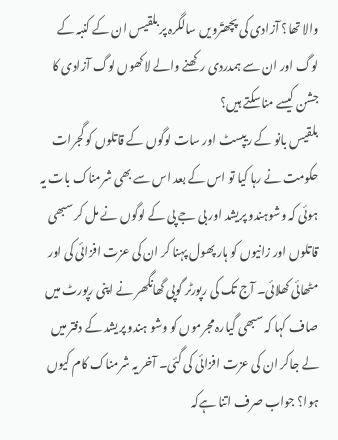والا تھا؟ آزادی کی پچھتّرویں سالگرہ پر بلقیس ان کے کنبہ کے لوگ اور ان سے ہمدردی رکھنے والے لاکھوں لوگ آزادی کا جشن کیسے مناسکتے ہیں؟
بلقیس بانو کے ریپسٹ اور سات لوگوں کے قاتلوں کو گجرات حکومت نے رہا کیا تو اس کے بعد اس سے بھی شرمناک بات یہ ہوئی کہ وشوہندو پریشد اور بی جے پی کے لوگوں نے مل کر سبھی قاتلوں اور زانیوں کو ہار پھول پہنا کر ان کی عزت افزائی کی اور مٹھائی کھلائی۔ آج تک کی رپورٹر گوپی گھانگھر نے اپنی رپورٹ میں صاف کہا کہ سبھی گیارہ مجرموں کو وشو ہندو پریشد کے دفتر میں لے جاکر ان کی عزت افزائی کی گئی۔ آخر یہ شرمناک کام کیوں ہوا؟ جواب صرف اتنا ہےکہ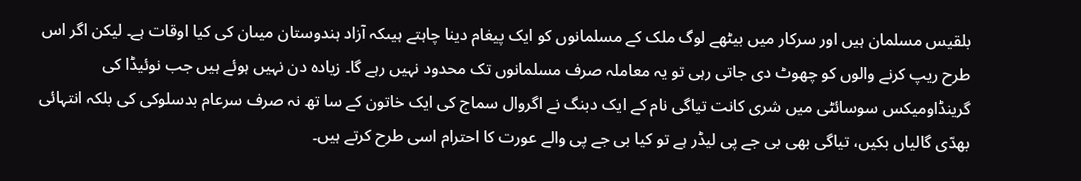بلقیس مسلمان ہیں اور سرکار میں بیٹھے لوگ ملک کے مسلمانوں کو ایک پیغام دینا چاہتے ہیںکہ آزاد ہندوستان میںان کی کیا اوقات ہے۔ لیکن اگر اس طرح ریپ کرنے والوں کو چھوٹ دی جاتی رہی تو یہ معاملہ صرف مسلمانوں تک محدود نہیں رہے گا۔ زیادہ دن نہیں ہوئے ہیں جب نوئیڈا کی گرینڈاومیکس سوسائٹی میں شری کانت تیاگی نام کے ایک دبنگ نے اگروال سماج کی ایک خاتون کے سا تھ نہ صرف سرعام بدسلوکی کی بلکہ انتہائی بھدّی گالیاں بکیں، تیاگی بھی بی جے پی لیڈر ہے تو کیا بی جے پی والے عورت کا احترام اسی طرح کرتے ہیں۔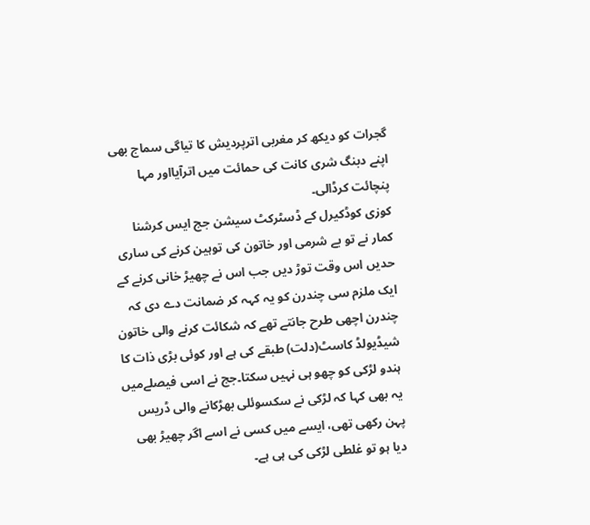گجرات کو دیکھ کر مغربی اترپردیش کا تیاگی سماج بھی اپنے دبنگ شری کانت کی حمائت میں اترآیااور مہا پنچائت کرڈالی۔
کوزی کوڈکیرل کے ڈسٹرکٹ سیشن جج ایس کرشنا کمار نے تو بے شرمی اور خاتون کی توہین کرنے کی ساری حدیں اس وقت توڑ دیں جب اس نے چھیڑ خانی کرنے کے ایک ملزم سی چندرن کو یہ کہہ کر ضمانت دے دی کہ چندرن اچھی طرح جانتے تھے کہ شکائت کرنے والی خاتون شیڈیولڈ کاسٹ(دلت) طبقے کی ہے اور کوئی بڑی ذات کا ہندو لڑکی کو چھو ہی نہیں سکتا۔جج نے اسی فیصلےمیں یہ بھی کہا کہ لڑکی نے سکسوئلی بھڑکانے والی ڈریس پہن رکھی تھی، ایسے میں کسی نے اسے اگر چھیڑ بھی دیا ہو تو غلطی لڑکی کی ہی ہے۔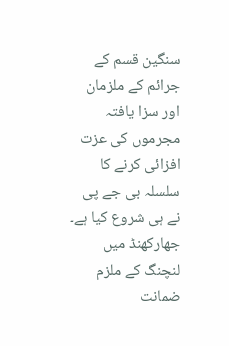سنگین قسم کے جرائم کے ملزمان اور سزا یافتہ مجرموں کی عزت افزائی کرنے کا سلسلہ بی جے پی نے ہی شروع کیا ہے۔ جھارکھنڈ میں لنچنگ کے ملزم ضمانت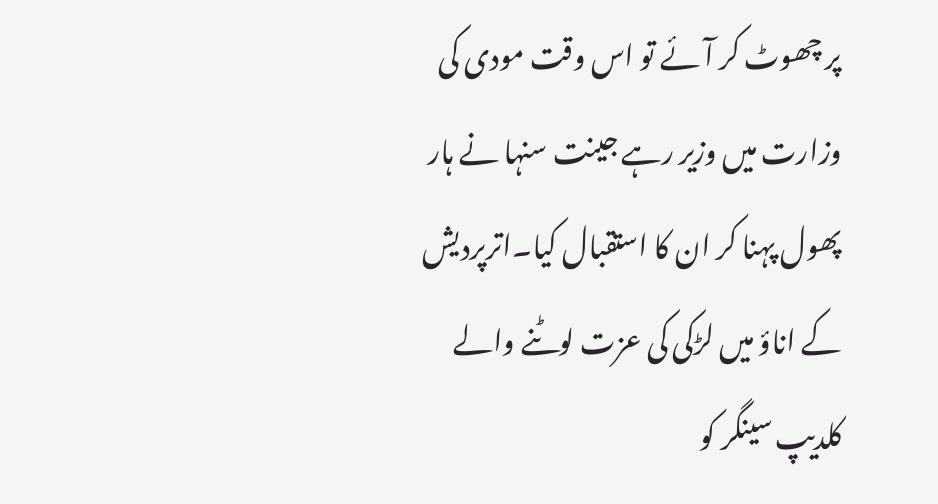پر چھوٹ کر آئے تو اس وقت مودی کی وزارت میں وزیر رہے جینت سنہا نے ہار پھول پہنا کر ان کا استقبال کیا۔اترپردیش کے اناؤ میں لڑکی کی عزت لوٹنے والے کلدیپ سینگر کو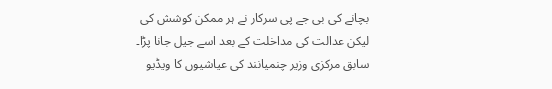بچانے کی بی جے پی سرکار نے ہر ممکن کوشش کی لیکن عدالت کی مداخلت کے بعد اسے جیل جانا پڑا۔ سابق مرکزی وزیر چنمیانند کی عیاشیوں کا ویڈیو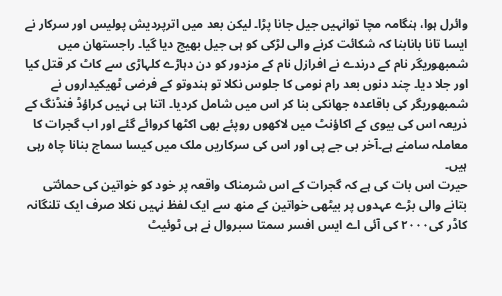وائرل ہوا، ہنگامہ مچا توانہیں جیل جانا پڑا۔ لیکن بعد میں اترپردیش پولیس اور سرکار نے ایسا تانا بانابنا کہ شکائت کرنے والی لڑکی کو ہی جیل بھیج دیا گیا۔ راجستھان میں شمبھوریگر نام کے درندے نے افرازل نام کے مزدور کو دن دہاڑے کلہاڑی سے کاٹ کر قتل کیا اور جلا دیا۔ چند دنوں بعد رام نومی کا جلوس نکلا تو ہندوتو کے فرضی ٹھیکیداروں نے شمبھوریگر کی باقاعدہ جھانکی بنا کر اس میں شامل کردیا۔ اتنا ہی نہیں کراؤڈ فنڈنگ کے ذریعہ اس کی بیوی کے اکاؤنٹ میں لاکھوں روپئے بھی اکٹھا کروائے گئے اور اب گجرات کا معاملہ سامنے ہے۔آخر بی جے پی اور اس کی سرکاریں ملک میں کیسا سماج بنانا چاہ رہی ہیں۔
حیرت اس بات کی ہے کہ گجرات کے اس شرمناک واقعہ پر خود کو خواتین کی حمائتی بتانے والی بڑے عہدوں پر بیٹھی خواتین کے منھ سے ایک لفظ نہیں نکلا صرف ایک تلنگانہ کاڈر کی۲۰۰۰ کی آئی اے ایس افسر سمتا سبروال نے ہی ٹوئیٹ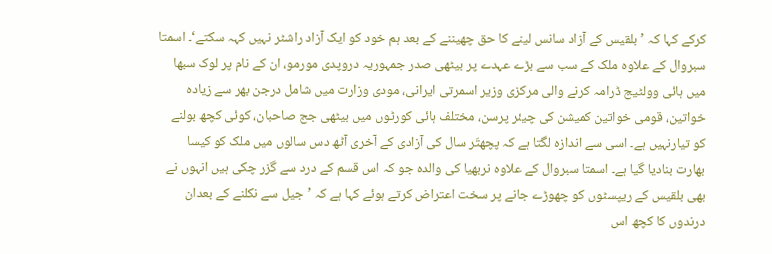کرکے کہا کہ ’بلقیس کے آزاد سانس لینے کا حق چھیننے کے بعد ہم خود کو ایک آزاد راشٹر نہیں کہہ سکتے‘۔ اسمتا سبروال کے علاوہ ملک کے سب سے بڑے عہدے پر بیٹھی صدر جمہوریہ دروپدی مورمو، ان کے نام پر لوک سبھا میں ہائی وولٹیج ڈرامہ کرنے والی مرکزی وزیر اسمرتی ایرانی، مودی وزارت میں شامل درجن بھر سے زیادہ خواتین، قومی خواتین کمیشن کی چیئر پرسن، مختلف ہائی کورٹوں میں بیٹھی جج صاحبان، کوئی کچھ بولنے کو تیارنہیں ہے۔ اسی سے اندازہ لگتا ہے کہ پچھتّر سال کی آزادی کے آخری آٹھ دس سالوں میں ملک کو کیسا بھارت بنادیا گیا ہے۔ اسمتا سبروال کے علاوہ نربھیا کی والدہ جو کہ اس قسم کے درد سے گزر چکی ہیں انہوں نے بھی بلقیس کے ریپسٹوں کو چھوڑے جانے پر سخت اعتراض کرتے ہوئے کہا ہے کہ ’جیل سے نکلنے کے بعدان درندوں کا کچھ اس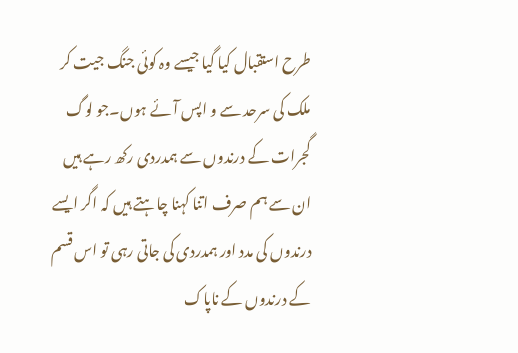طرح استقبال کیا گیا جیسے وہ کوئی جنگ جیت کر ملک کی سرحد سے و اپس آئے ہوں۔جو لوگ گجرات کے درندوں سے ہمدردی رکھ رہے ہیں ان سے ہم صرف اتنا کہنا چاہتے ہیں کہ اگر ایسے درندوں کی مدد اور ہمدردی کی جاتی رہی تو اس قسم کے درندوں کے ناپاک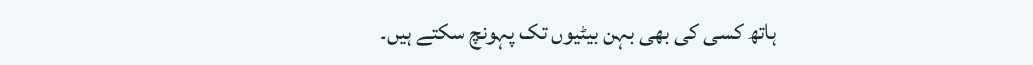ہاتھ کسی کی بھی بہن بیٹیوں تک پہونچ سکتے ہیں۔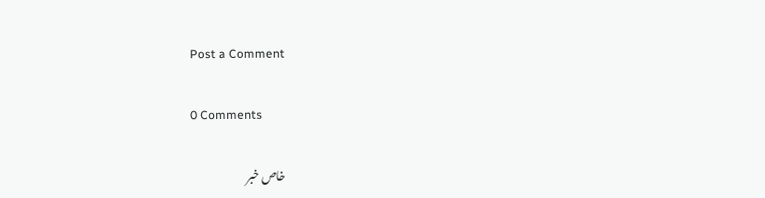Post a Comment

0 Comments

خاص خبر